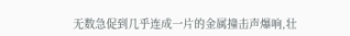无数急促到几乎连成一片的金属撞击声爆响,壮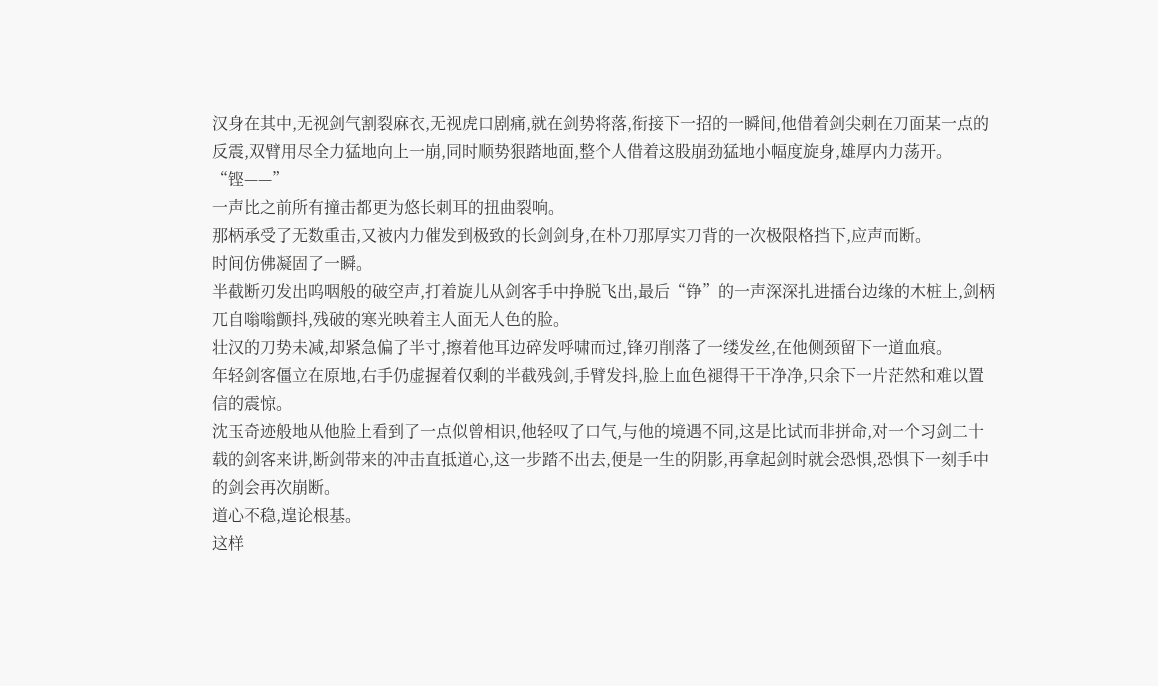汉身在其中,无视剑气割裂麻衣,无视虎口剧痛,就在剑势将落,衔接下一招的一瞬间,他借着剑尖刺在刀面某一点的反震,双臂用尽全力猛地向上一崩,同时顺势狠踏地面,整个人借着这股崩劲猛地小幅度旋身,雄厚内力荡开。
“铿——”
一声比之前所有撞击都更为悠长刺耳的扭曲裂响。
那柄承受了无数重击,又被内力催发到极致的长剑剑身,在朴刀那厚实刀背的一次极限格挡下,应声而断。
时间仿佛凝固了一瞬。
半截断刃发出呜咽般的破空声,打着旋儿从剑客手中挣脱飞出,最后“铮”的一声深深扎进擂台边缘的木桩上,剑柄兀自嗡嗡颤抖,残破的寒光映着主人面无人色的脸。
壮汉的刀势未减,却紧急偏了半寸,擦着他耳边碎发呼啸而过,锋刃削落了一缕发丝,在他侧颈留下一道血痕。
年轻剑客僵立在原地,右手仍虚握着仅剩的半截残剑,手臂发抖,脸上血色褪得干干净净,只余下一片茫然和难以置信的震惊。
沈玉奇迹般地从他脸上看到了一点似曾相识,他轻叹了口气,与他的境遇不同,这是比试而非拼命,对一个习剑二十载的剑客来讲,断剑带来的冲击直抵道心,这一步踏不出去,便是一生的阴影,再拿起剑时就会恐惧,恐惧下一刻手中的剑会再次崩断。
道心不稳,遑论根基。
这样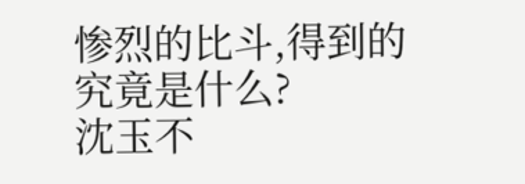惨烈的比斗,得到的究竟是什么?
沈玉不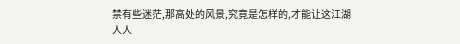禁有些迷茫,那高处的风景,究竟是怎样的,才能让这江湖人人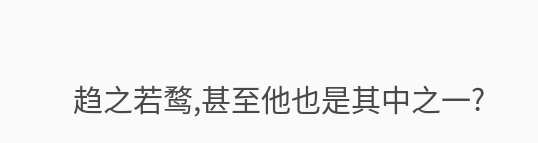趋之若鹜,甚至他也是其中之一?